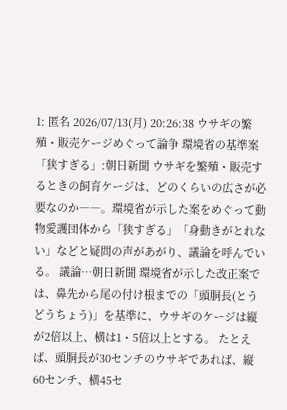1: 匿名 2026/07/13(月) 20:26:38 ウサギの繁殖・販売ケージめぐって論争 環境省の基準案「狭すぎる」:朝日新聞 ウサギを繁殖・販売するときの飼育ケージは、どのくらいの広さが必要なのか――。環境省が示した案をめぐって動物愛護団体から「狭すぎる」「身動きがとれない」などと疑問の声があがり、議論を呼んでいる。 議論…朝日新聞 環境省が示した改正案では、鼻先から尾の付け根までの「頭胴長(とうどうちょう)」を基準に、ウサギのケージは縦が2倍以上、横は1・5倍以上とする。 たとえば、頭胴長が30センチのウサギであれば、縦60センチ、横45セ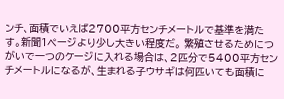ンチ、面積でいえば2700平方センチメートルで基準を満たす。新聞1ページより少し大きい程度だ。 繁殖させるためにつがいで一つのケージに入れる場合は、2匹分で5400平方センチメートルになるが、生まれる子ウサギは何匹いても面積に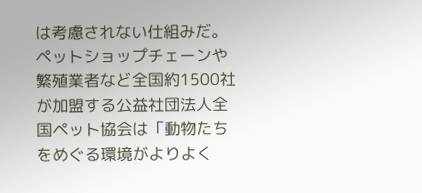は考慮されない仕組みだ。 ペットショップチェーンや繁殖業者など全国約1500社が加盟する公益社団法人全国ペット協会は「動物たちをめぐる環境がよりよく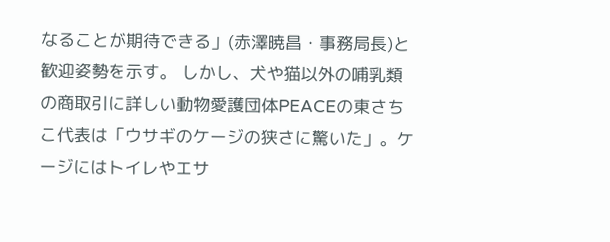なることが期待できる」(赤澤暁昌・事務局長)と歓迎姿勢を示す。 しかし、犬や猫以外の哺乳類の商取引に詳しい動物愛護団体PEACEの東さちこ代表は「ウサギのケージの狭さに驚いた」。ケージにはトイレやエサ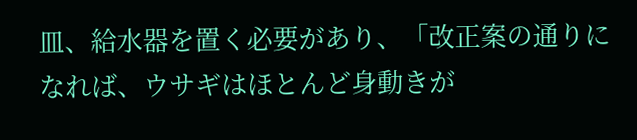皿、給水器を置く必要があり、「改正案の通りになれば、ウサギはほとんど身動きが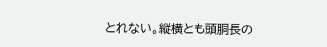とれない。縦横とも頭胴長の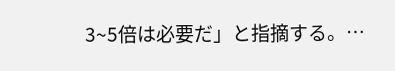3~5倍は必要だ」と指摘する。…